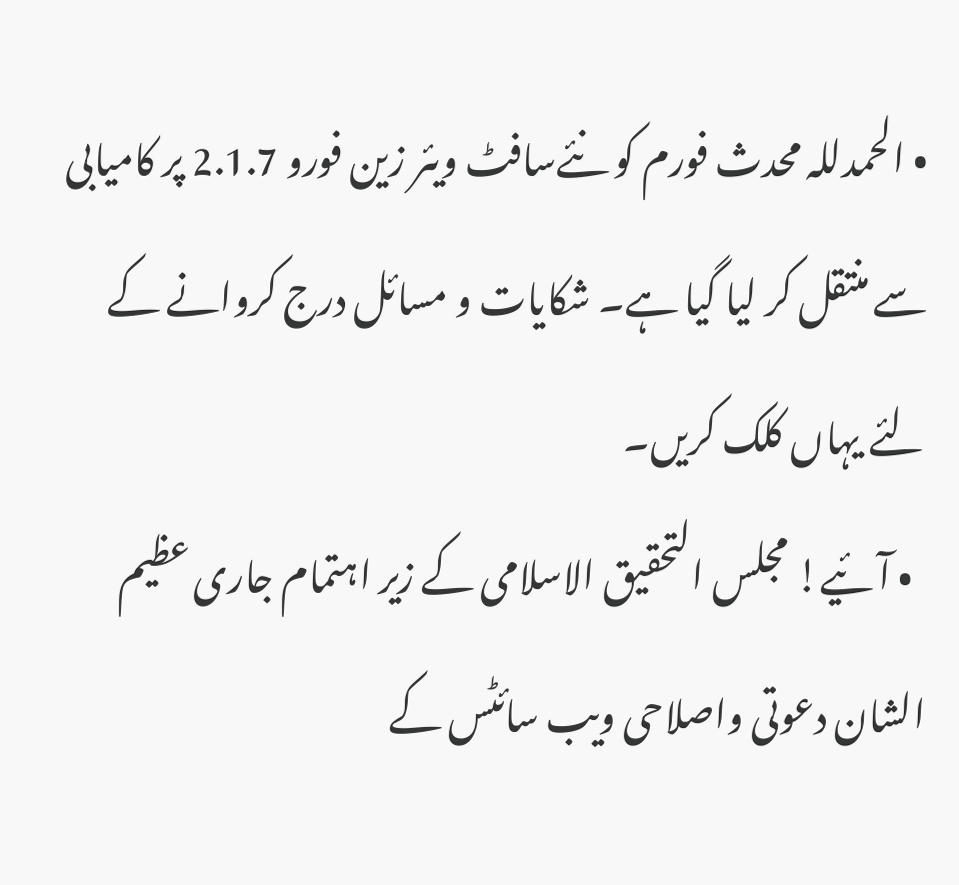• الحمدللہ محدث فورم کو نئےسافٹ ویئر زین فورو 2.1.7 پر کامیابی سے منتقل کر لیا گیا ہے۔ شکایات و مسائل درج کروانے کے لئے یہاں کلک کریں۔
  • آئیے! مجلس التحقیق الاسلامی کے زیر اہتمام جاری عظیم الشان دعوتی واصلاحی ویب سائٹس کے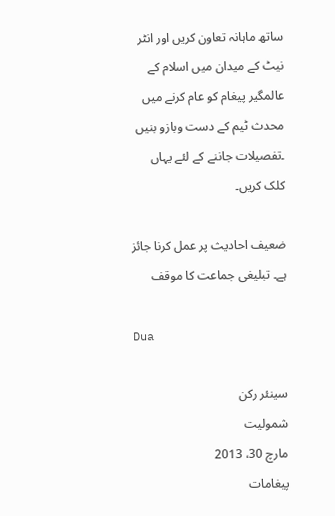ساتھ ماہانہ تعاون کریں اور انٹر نیٹ کے میدان میں اسلام کے عالمگیر پیغام کو عام کرنے میں محدث ٹیم کے دست وبازو بنیں ۔تفصیلات جاننے کے لئے یہاں کلک کریں۔

ضعیف احادیث پر عمل کرنا جائز ہے۔ تبلیغی جماعت کا موقف

Dua

سینئر رکن
شمولیت
مارچ 30، 2013
پیغامات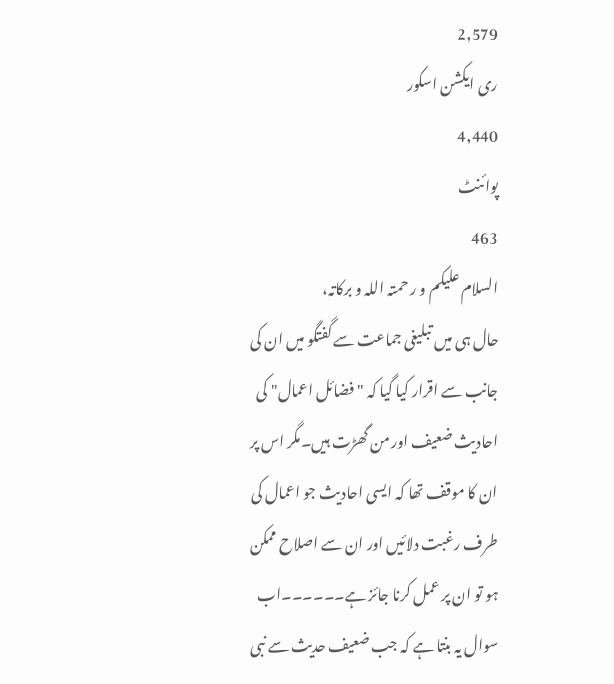2,579
ری ایکشن اسکور
4,440
پوائنٹ
463
السلام علیکم و ر حمتہ اللہ و برکاتہ،
حال ہی میں تبلیغی جماعت سے گفتگو میں ان کی جانب سے اقرار کیا گیا کہ "فضائل اعمال" کی احادیث ضعیف اور من گھڑت ہیں۔مگر اس پر ان کا موقف تھا کہ ایسی احادیث جو اعمال کی طرف رغبت دلائیں اور ان سے اصلاح ممکن ہو تو ان پر عمل کرنا جائز ہے۔۔۔۔۔۔اب سوال یہ بنتا ہے کہ جب ضعیف حدیث سے نبی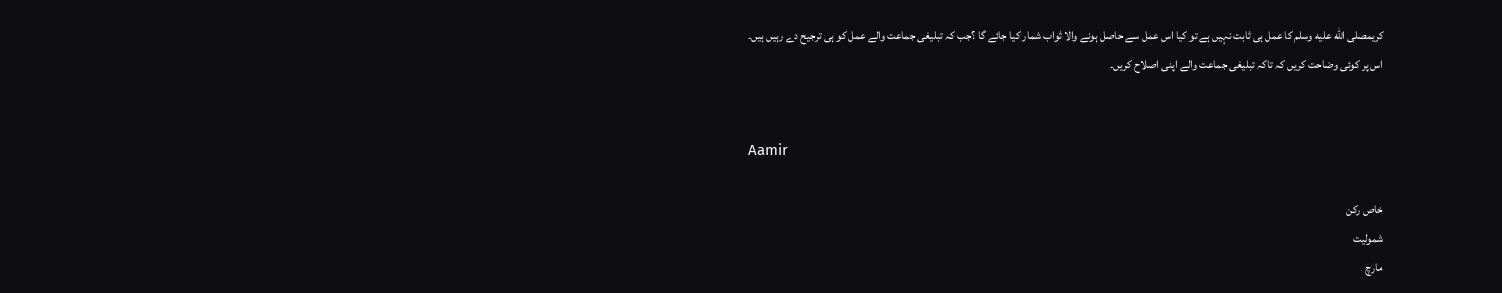کریمصلى الله عليه وسلم کا عمل ہی ثابت نہیں ہے تو کیا اس عمل سے حاصل ہونے والا ثواب شمار کیا جائے گا ؟جب کہ تبلیغی جماعت والے عمل کو ہی ترجیح دے رہیں ہیں۔
اس پر کوئی وضاحت کریں کہ تاکہ تبلیغی جماعت والے اپنی اصلاح کریں۔


Aamir

خاص رکن
شمولیت
مارچ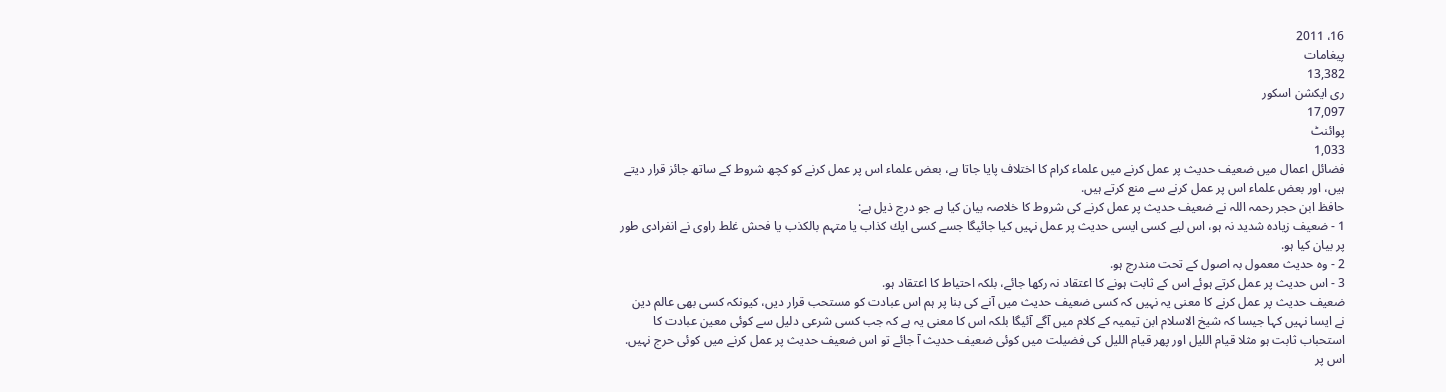16، 2011
پیغامات
13,382
ری ایکشن اسکور
17,097
پوائنٹ
1,033
فضائل اعمال ميں ضعيف حديث پر عمل كرنے ميں علماء كرام كا اختلاف پايا جاتا ہے، بعض علماء اس پر عمل كرنے كو كچھ شروط كے ساتھ جائز قرار ديتے ہيں، اور بعض علماء اس پر عمل كرنے سے منع كرتے ہيں.
حافظ ابن حجر رحمہ اللہ نے ضعيف حديث پر عمل كرنے كى شروط كا خلاصہ بيان كيا ہے جو درج ذيل ہے:
1 - ضعيف زيادہ شديد نہ ہو، اس ليے كسى ايسى حديث پر عمل نہيں كيا جائيگا جسے كسى ايك كذاب يا متہم بالكذب يا فحش غلط راوى نے انفرادى طور پر بيان كيا ہو.
2 - وہ حديث معمول بہ اصول كے تحت مندرج ہو.
3 - اس حديث پر عمل كرتے ہوئے اس كے ثابت ہونے كا اعتقاد نہ ركھا جائے، بلكہ احتياط كا اعتقاد ہو.
ضعيف حديث پر عمل كرنے كا معنى يہ نہيں كہ كسى ضعيف حديث ميں آنے كى بنا پر ہم اس عبادت كو مستحب قرار ديں، كيونكہ كسى بھى عالم دين نے ايسا نہيں كہا جيسا كہ شيخ الاسلام ابن تيميہ كے كلام ميں آگے آئيگا بلكہ اس كا معنى يہ ہے كہ جب كسى شرعى دليل سے كوئى معين عبادت كا استحباب ثابت ہو مثلا قيام الليل اور پھر قيام الليل كى فضيلت ميں كوئى ضعيف حديث آ جائے تو اس ضعيف حديث پر عمل كرنے ميں كوئى حرج نہيں.
اس پر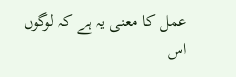عمل كا معنى يہ ہے كہ لوگوں اس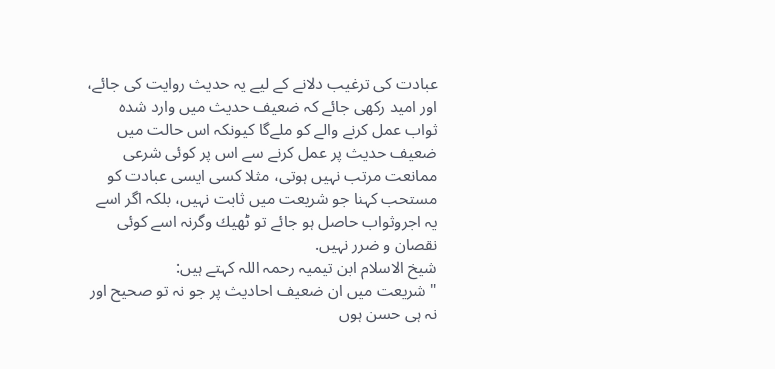عبادت كى ترغيب دلانے كے ليے يہ حديث روايت كى جائے، اور اميد ركھى جائے كہ ضعيف حديث ميں وارد شدہ ثواب عمل كرنے والے كو ملےگا كيونكہ اس حالت ميں ضعيف حديث پر عمل كرنے سے اس پر كوئى شرعى ممانعت مرتب نہيں ہوتى، مثلا كسى ايسى عبادت كو مستحب كہنا جو شريعت ميں ثابت نہيں، بلكہ اگر اسے يہ اجروثواب حاصل ہو جائے تو ٹھيك وگرنہ اسے كوئى نقصان و ضرر نہيں.
شيخ الاسلام ابن تيميہ رحمہ اللہ كہتے ہيں:
" شريعت ميں ان ضعيف احاديث پر جو نہ تو صحيح اور نہ ہى حسن ہوں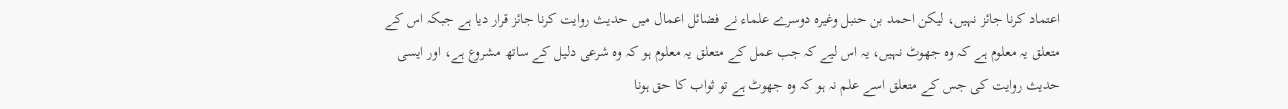اعتماد كرنا جائز نہيں، ليكن احمد بن حنبل وغيرہ دوسرے علماء نے فضائل اعمال ميں حديث روايت كرنا جائز قرار ديا ہے جبكہ اس كے متعلق يہ معلوم ہے كہ وہ جھوٹ نہيں، يہ اس ليے كہ جب عمل كے متعلق يہ معلوم ہو كہ وہ شرعى دليل كے ساتھ مشروع ہے، اور ايسى حديث روايت كى جس كے متعلق اسے علم نہ ہو كہ وہ جھوٹ ہے تو ثواب كا حق ہونا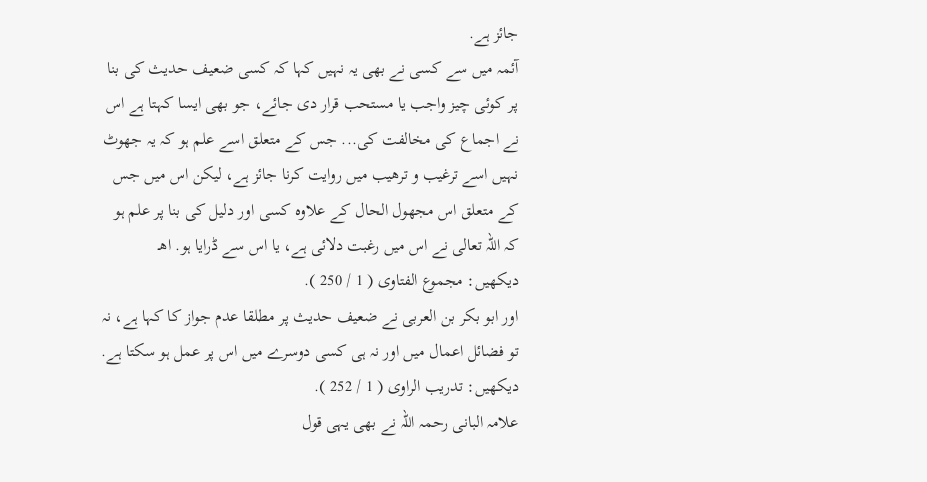جائز ہے.
آئمہ ميں سے كسى نے بھى يہ نہيں كہا كہ كسى ضعيف حديث كى بنا پر كوئى چيز واجب يا مستحب قرار دى جائے، جو بھى ايسا كہتا ہے اس نے اجماع كى مخالفت كى... جس كے متعلق اسے علم ہو كہ يہ جھوٹ نہيں اسے ترغيب و ترھيب ميں روايت كرنا جائز ہے، ليكن اس ميں جس كے متعلق اس مجھول الحال كے علاوہ كسى اور دليل كى بنا پر علم ہو كہ اللہ تعالى نے اس ميں رغبت دلائى ہے، يا اس سے ڈرايا ہو. اھـ
ديكھيں: مجموع الفتاوى ( 1 / 250 ).
اور ابو بكر بن العربى نے ضعيف حديث پر مطلقا عدم جواز كا كہا ہے، نہ تو فضائل اعمال ميں اور نہ ہى كسى دوسرے ميں اس پر عمل ہو سكتا ہے.
ديكھيں: تدريب الراوى ( 1 / 252 ).
علامہ البانى رحمہ اللہ نے بھى يہى قول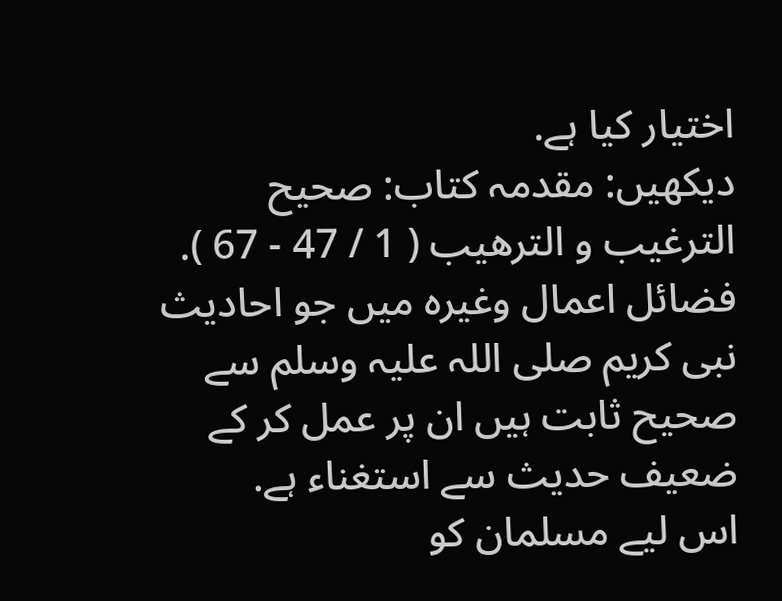اختيار كيا ہے.
ديكھيں: مقدمہ كتاب: صحيح الترغيب و الترھيب ( 1 / 47 - 67 ).
فضائل اعمال وغيرہ ميں جو احاديث نبى كريم صلى اللہ عليہ وسلم سے صحيح ثابت ہيں ان پر عمل كر كے ضعيف حديث سے استغناء ہے.
اس ليے مسلمان كو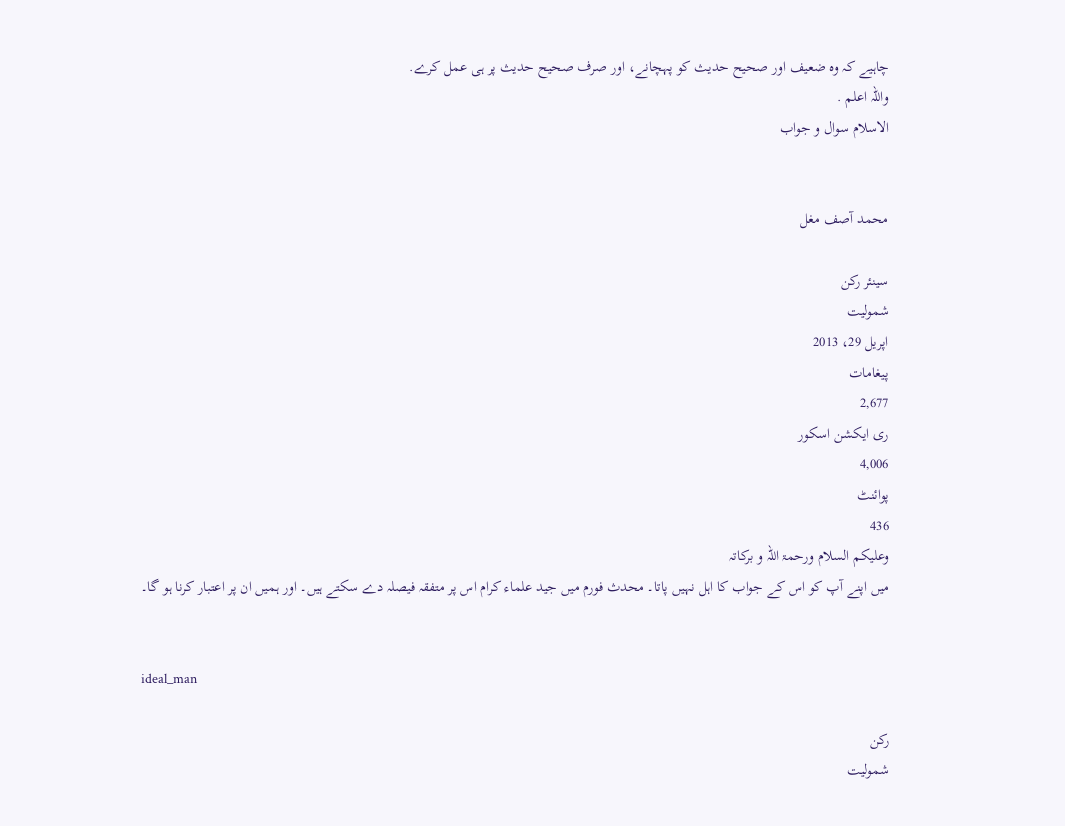چاہيے كہ وہ ضعيف اور صحيح حديث كو پہچانے، اور صرف صحيح حديث پر ہى عمل كرے.
واللہ اعلم .
الاسلام سوال و جواب


محمد آصف مغل

سینئر رکن
شمولیت
اپریل 29، 2013
پیغامات
2,677
ری ایکشن اسکور
4,006
پوائنٹ
436
وعلیکم السلام ورحمۃ اللہ و برکاتہ
میں اپنے آپ کو اس کے جواب کا اہل نہیں پاتا۔ محدث فورم میں جید علماء کرام اس پر متفقہ فیصلہ دے سکتے ہیں۔ اور ہمیں ان پر اعتبار کرنا ہو گا۔


ideal_man

رکن
شمولیت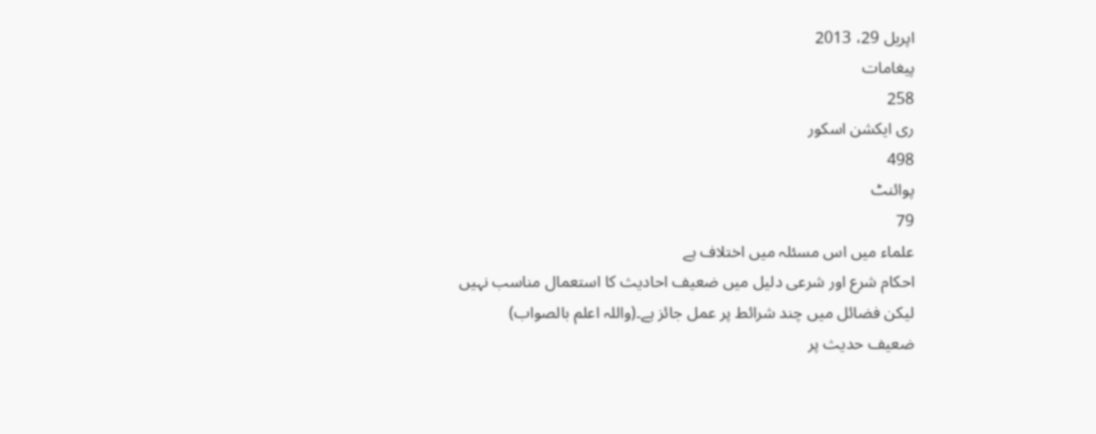اپریل 29، 2013
پیغامات
258
ری ایکشن اسکور
498
پوائنٹ
79
علماء میں اس مسئلہ میں اختلاف ہے
احکام شرع اور شرعی دلیل میں ضعیف احادیث کا استعمال مناسب نہیں لیکن فضائل میں چند شرائط پر عمل جائز ہے۔(واللہ اعلم بالصواب)
ضعیف حدیث پر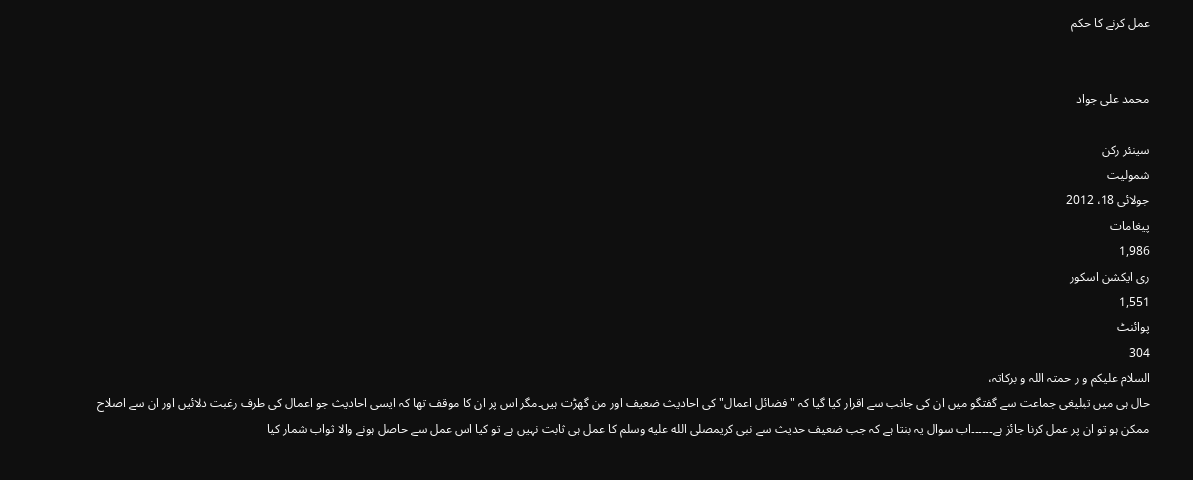عمل کرنے کا حکم


محمد علی جواد

سینئر رکن
شمولیت
جولائی 18، 2012
پیغامات
1,986
ری ایکشن اسکور
1,551
پوائنٹ
304
السلام علیکم و ر حمتہ اللہ و برکاتہ،
حال ہی میں تبلیغی جماعت سے گفتگو میں ان کی جانب سے اقرار کیا گیا کہ "فضائل اعمال" کی احادیث ضعیف اور من گھڑت ہیں۔مگر اس پر ان کا موقف تھا کہ ایسی احادیث جو اعمال کی طرف رغبت دلائیں اور ان سے اصلاح ممکن ہو تو ان پر عمل کرنا جائز ہے۔۔۔۔۔۔اب سوال یہ بنتا ہے کہ جب ضعیف حدیث سے نبی کریمصلى الله عليه وسلم کا عمل ہی ثابت نہیں ہے تو کیا اس عمل سے حاصل ہونے والا ثواب شمار کیا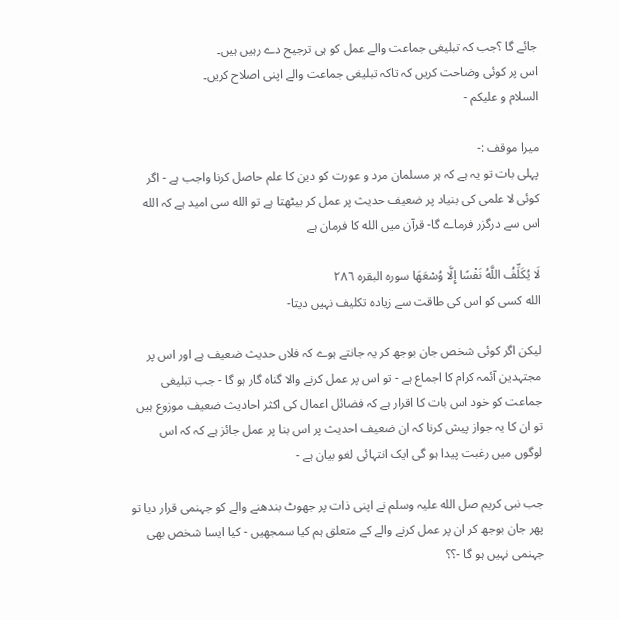جائے گا ؟جب کہ تبلیغی جماعت والے عمل کو ہی ترجیح دے رہیں ہیں۔
اس پر کوئی وضاحت کریں کہ تاکہ تبلیغی جماعت والے اپنی اصلاح کریں۔
السلام و علیکم -

میرا موقف :-
پہلی بات تو یہ ہے کہ ہر مسلمان مرد و عورت کو دین کا علم حاصل کرنا واجب ہے - اگر کوئی لا علمی کی بنیاد پر ضعیف حدیث پر عمل کر بیٹھتا ہے تو الله سی امید ہے کہ الله اس سے درگزر فرماے گا- قرآن میں الله کا فرمان ہے

لَا يُكَلِّفُ اللَّهُ نَفْسًا إِلَّا وُسْعَهَا سوره البقرہ ٢٨٦
الله کسی کو اس کی طاقت سے زیادہ تکلیف نہیں دیتا-

لیکن اگر کوئی شخص جان بوجھ کر یہ جانتے ہوے کہ فلاں حدیث ضعیف ہے اور اس پر مجتہدین آئمہ کرام کا اجماع ہے - تو اس پر عمل کرنے والا گناہ گار ہو گا - جب تبلیغی جماعت کو خود اس بات کا اقرار ہے کہ فضائل اعمال کی اکثر احادیث ضعیف موزوع ہیں تو ان کا یہ جواز پیش کرنا کہ ان ضعیف احدیث پر اس بنا پر عمل جائز ہے کہ کہ اس لوگوں میں رغبت پیدا ہو گی ایک انتہائی لغو بیان ہے -

جب نبی کریم صل الله علیہ وسلم نے اپنی ذات پر جھوٹ بندھنے والے کو جہنمی قرار دیا تو پھر جان بوجھ کر ان پر عمل کرنے والے کے متعلق ہم کیا سمجھیں - کیا ایسا شخص بھی جہنمی نہیں ہو گا -؟؟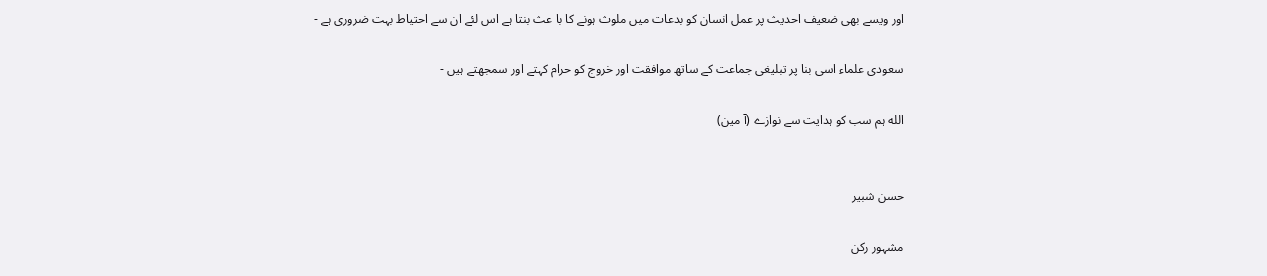اور ویسے بھی ضعیف احدیث پر عمل انسان کو بدعات میں ملوث ہونے کا با عث بنتا ہے اس لئے ان سے احتیاط بہت ضروری ہے -

سعودی علماء اسی بنا پر تبلیغی جماعت کے ساتھ موافقت اور خروج کو حرام کہتے اور سمجھتے ہیں -

الله ہم سب کو ہدایت سے نوازے (آ مین)


حسن شبیر

مشہور رکن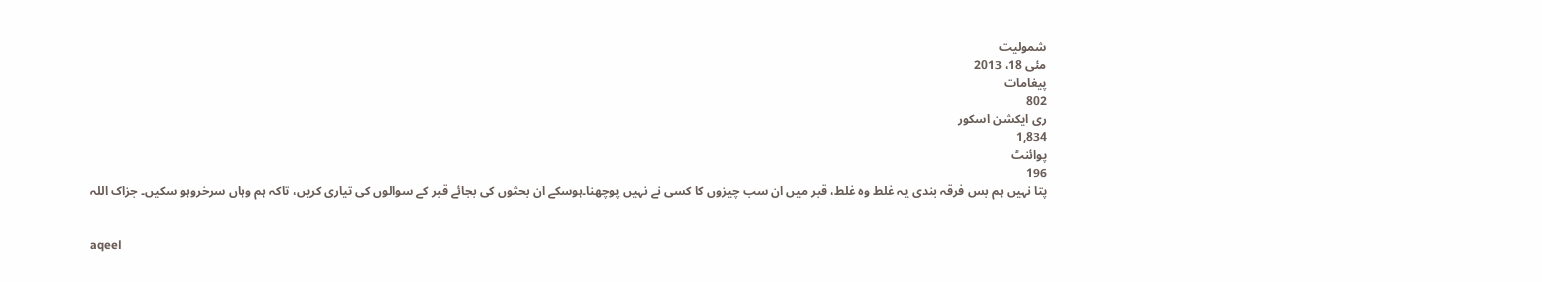شمولیت
مئی 18، 2013
پیغامات
802
ری ایکشن اسکور
1,834
پوائنٹ
196
پتا نہیں ہم بس فرقہ بندی یہ غلط وہ غلط، قبر میں ان سب چیزوں کا کسی نے نہیں پوچھنا۔ہوسکے ان بحثوں کی بجائے قبر کے سوالوں کی تیاری کریں، تاکہ ہم وہاں سرخروہو سکیں۔ جزاک اللہ


aqeel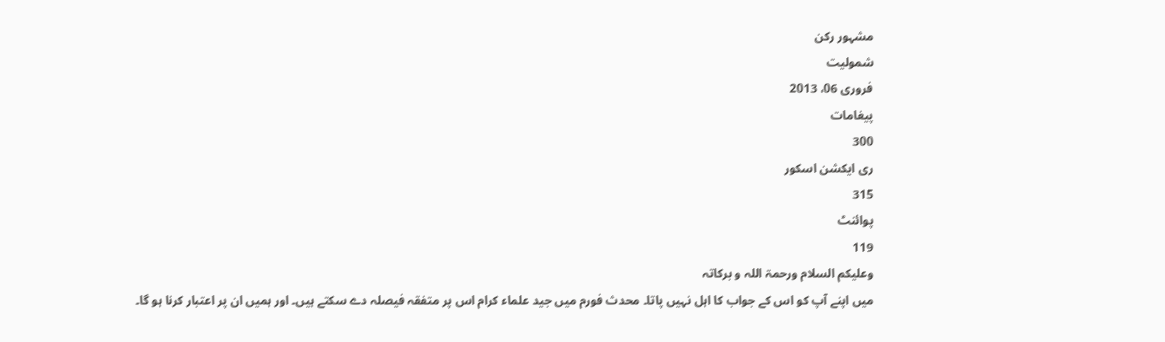مشہور رکن
شمولیت
فروری 06، 2013
پیغامات
300
ری ایکشن اسکور
315
پوائنٹ
119
وعلیکم السلام ورحمۃ اللہ و برکاتہ
میں اپنے آپ کو اس کے جواب کا اہل نہیں پاتا۔ محدث فورم میں جید علماء کرام اس پر متفقہ فیصلہ دے سکتے ہیں۔ اور ہمیں ان پر اعتبار کرنا ہو گا۔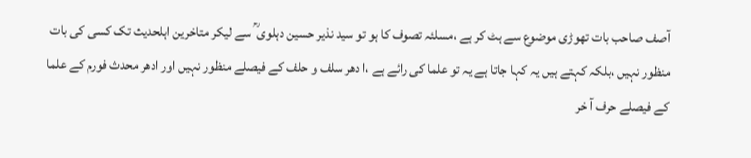آصف صاحب بات تھوڑی موضوع سے ہٹ کر ہے ،مسلئہ تصوف کا ہو تو سید نذیر حسین دہلوی ؒ سے لیکر متاخرین اہلحدیث تک کسی کی بات منظور نہیں ،بلکہ کہتے ہیں یہ کہا جاتا ہے یہ تو علما کی رائے ہے ،ا دھر سلف و حلف کے فیصلے منظور نہیں اور ادھر محدث فورم کے علما کے فیصلے حرف آ خر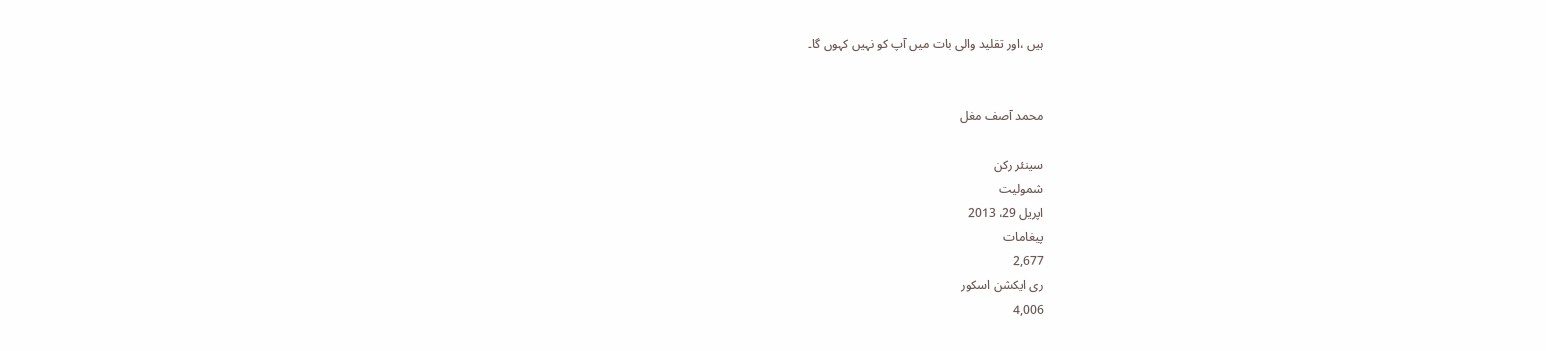ہیں ،اور تقلید والی بات میں آپ کو نہیں کہوں گا۔


محمد آصف مغل

سینئر رکن
شمولیت
اپریل 29، 2013
پیغامات
2,677
ری ایکشن اسکور
4,006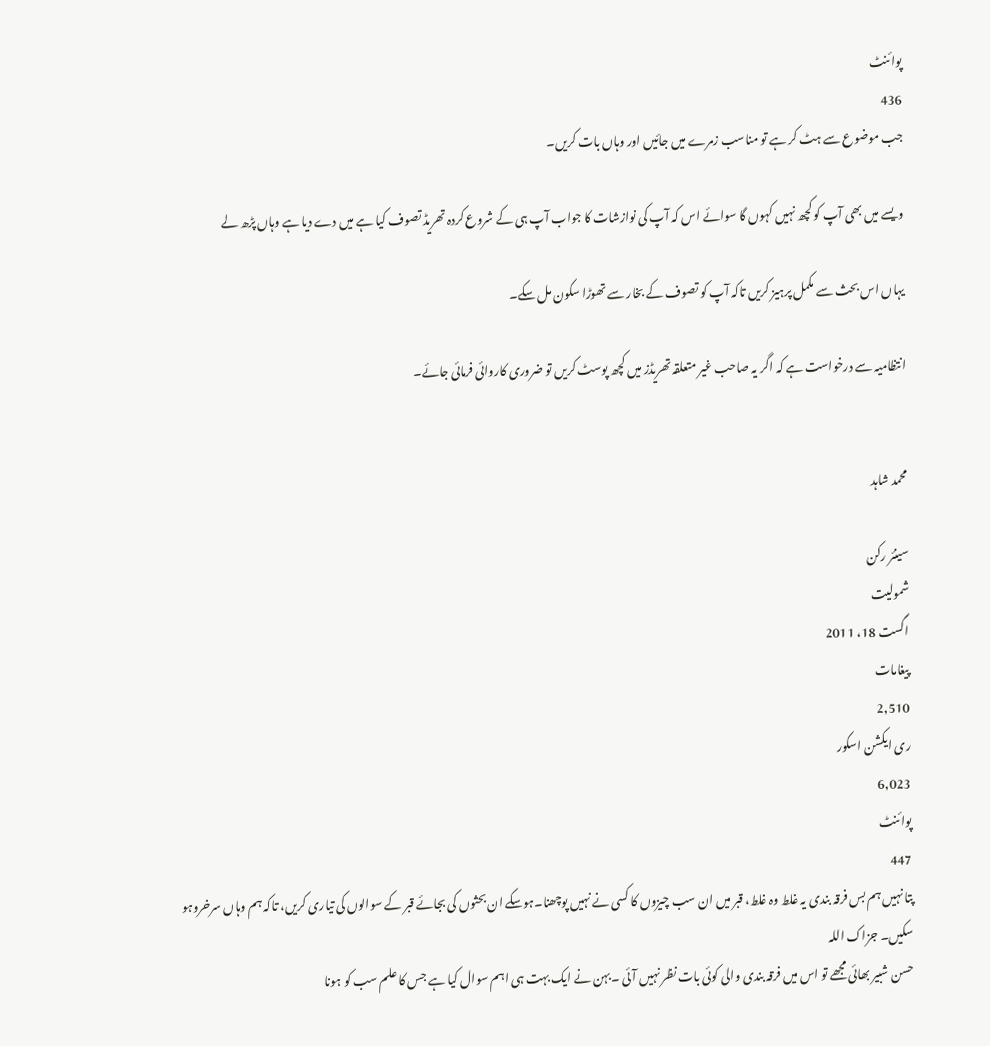پوائنٹ
436
جب موضوع سے ہٹ کر ہے تو مناسب زمرے میں جائیں اور وہاں بات کریں۔

ویسے میں بھی آپ کو کچھ نہیں کہوں گا سوائے اس کہ آپ کی نوازشات کا جواب آپ ہی کے شروع کردہ تھریڈ تصوف کیا ہے میں دے دیا ہے وہاں پڑھ لے

یہاں اس بحث سے مکمل پرہیز کریں تاکہ آپ کو تصوف کے بخار سے تھوڑا سکون مل سکے۔

انتظامیہ سے درخواست ہے کہ اگر یہ صاحب غیر متعلقہ تھریڈز میں کچھ پوسٹ کریں تو ضروری کاروائی فرمائی جائے۔


محمد شاہد

سینئر رکن
شمولیت
اگست 18، 2011
پیغامات
2,510
ری ایکشن اسکور
6,023
پوائنٹ
447
پتا نہیں ہم بس فرقہ بندی یہ غلط وہ غلط، قبر میں ان سب چیزوں کا کسی نے نہیں پوچھنا۔ہوسکے ان بحثوں کی بجائے قبر کے سوالوں کی تیاری کریں، تاکہ ہم وہاں سرخروہو سکیں۔ جزاک اللہ
حسن شبیر بھائی مجھے تو اس میں فرقہ بندی والی کوئی بات نظر نہیں آئی ۔بہن نے ایک بہت ہی اہم سوال کیا ہے جس کا علم سب کو ہونا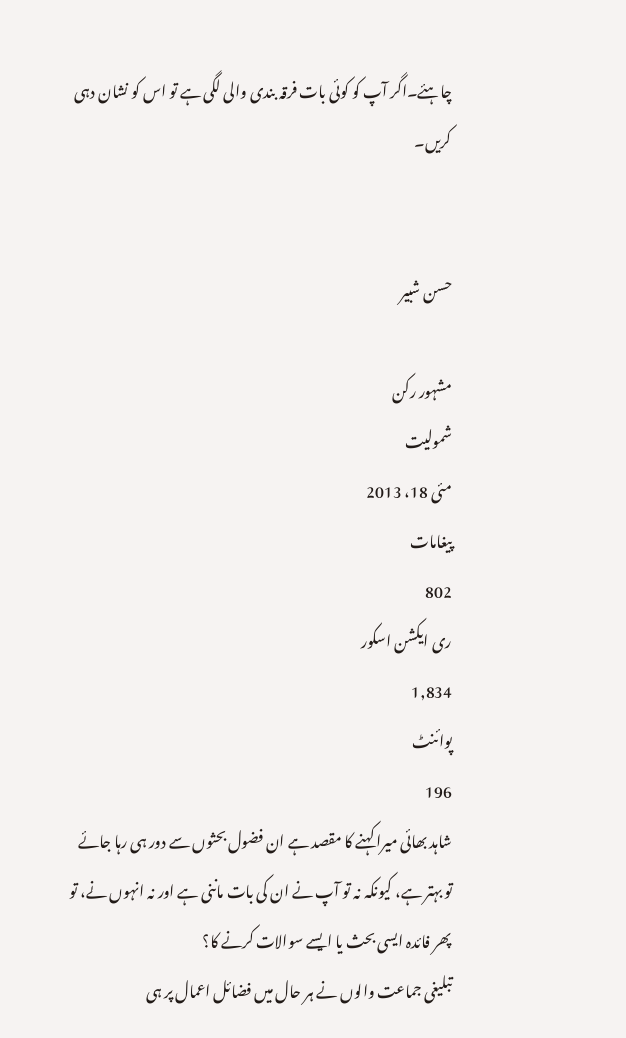چاہئے۔اگر آپ کو کوئی بات فرقہ بندی والی لگی ہے تو اس کو نشان دہی کریں۔


حسن شبیر

مشہور رکن
شمولیت
مئی 18، 2013
پیغامات
802
ری ایکشن اسکور
1,834
پوائنٹ
196
شاہد بھائی میرا کہنے کا مقصد ہے ان فضول بحثوں سے دور ہی رہا جائے تو بہتر ہے، کیونکہ نہ تو آپ نے ان کی بات ماننی ہے اور نہ انہوں نے، تو پھر فائدہ ایسی بحث یا ایسے سوالات کرنے کا؟
تبلیغی جماعت والوں نے ہر حال میں فضائل اعمال پر ہی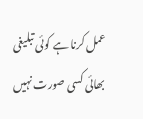عمل کرنا ہے کوئی تبلیغی بھائی کسی صورت نہیں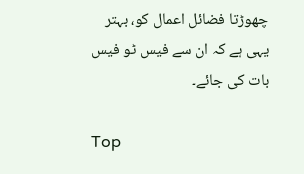چھوڑتا فضائل اعمال کو، بہتر یہی ہے کہ ان سے فیس ٹو فیس بات کی جائے۔

Top